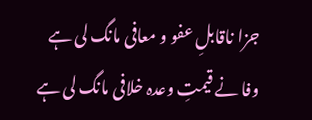جزا ناقابلِ عفو و معافی مانگ لی ہے
وفا نے قیمتِ وعدہ خلافی مانگ لی ہے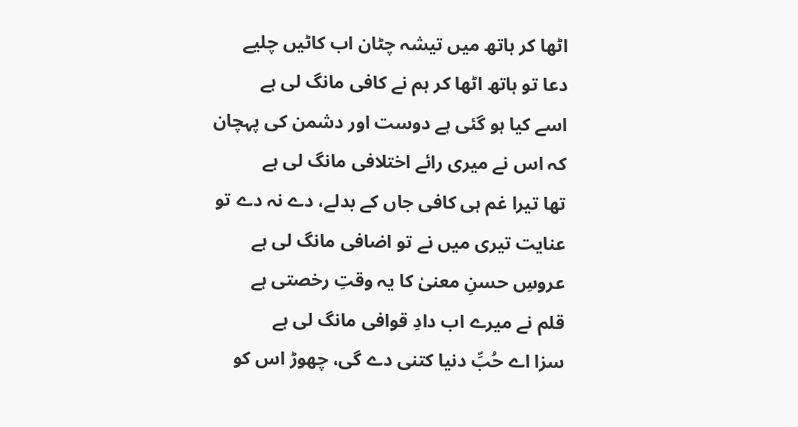اٹھا کر ہاتھ میں تیشہ چٹان اب کاٹیں چلیے
دعا تو ہاتھ اٹھا کر ہم نے کافی مانگ لی ہے
اسے کیا ہو گئی ہے دوست اور دشمن کی پہچان
کہ اس نے میری رائے اختلافی مانگ لی ہے
تھا تیرا غم ہی کافی جاں کے بدلے، دے نہ دے تو
عنایت تیری میں نے تو اضافی مانگ لی ہے
عروسِ حسنِ معنیٰ کا یہ وقتِ رخصتی ہے
قلم نے میرے اب دادِ قوافی مانگ لی ہے
سزا اے حُبِّ دنیا کتنی دے گی، چھوڑ اس کو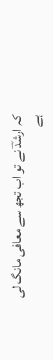کہ ارشدؔ نے تو اب تجھ سے معافی مانگ لی ہے